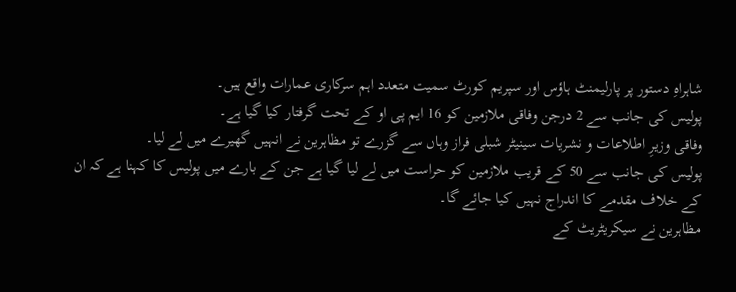شاہراہِ دستور پر پارلیمنٹ ہاؤس اور سپریم کورٹ سمیت متعدد اہم سرکاری عمارات واقع ہیں۔
پولیس کی جانب سے 2 درجن وفاقی ملازمین کو 16 ایم پی او کے تحت گرفتار کیا گیا ہے۔
وفاقی وزیرِ اطلاعات و نشریات سینیٹر شبلی فراز وہاں سے گزرے تو مظاہرین نے انہیں گھیرے میں لے لیا۔
پولیس کی جانب سے 50 کے قریب ملازمین کو حراست میں لے لیا گیا ہے جن کے بارے میں پولیس کا کہنا ہے کہ ان کے خلاف مقدمے کا اندراج نہیں کیا جائے گا۔
مظاہرین نے سیکریٹریٹ کے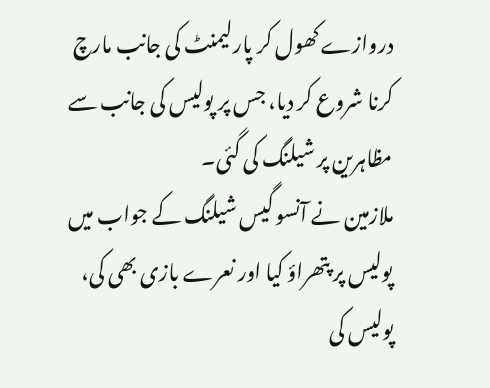دروازے کھول کر پارلیمنٹ کی جانب مارچ کرنا شروع کر دیا، جس پر پولیس کی جانب سے مظاہرین پر شیلنگ کی گئی۔
ملازمین نے آنسو گیس شیلنگ کے جواب میں پولیس پر پتھراؤ کیا اور نعرے بازی بھی کی، پولیس کی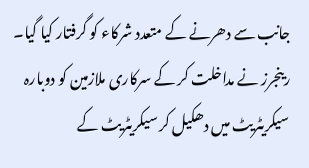جانب سے دھرنے کے متعدد شرکاء کو گرفتار کیا گیا۔
رینجرز نے مداخلت کر کے سرکاری ملازمین کو دوبارہ سیکریٹریٹ میں دھکیل کر سیکریٹریٹ کے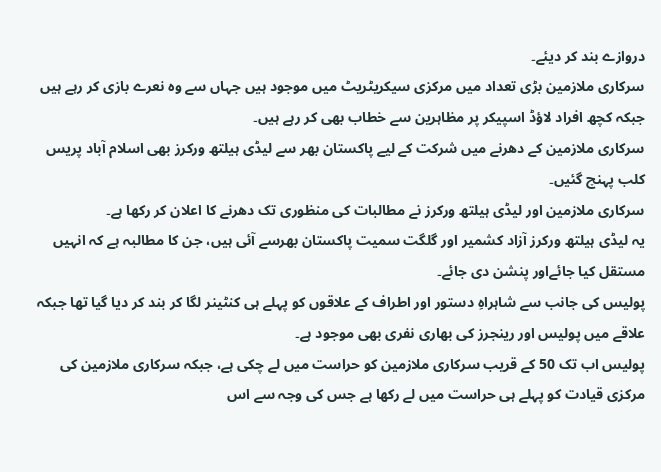دروازے بند کر دیئے۔
سرکاری ملازمین بڑی تعداد میں مرکزی سیکریٹریٹ میں موجود ہیں جہاں سے وہ نعرے بازی کر رہے ہیں جبکہ کچھ افراد لاؤڈ اسپیکر پر مظاہرین سے خطاب بھی کر رہے ہیں۔
سرکاری ملازمین کے دھرنے میں شرکت کے لیے پاکستان بھر سے لیڈی ہیلتھ ورکرز بھی اسلام آباد پریس کلب پہنچ گئیں۔
سرکاری ملازمین اور لیڈی ہیلتھ ورکرز نے مطالبات کی منظوری تک دھرنے کا اعلان کر رکھا ہے۔
یہ لیڈی ہیلتھ ورکرز آزاد کشمیر اور گلگت سمیت پاکستان بھرسے آئی ہیں، جن کا مطالبہ ہے کہ انہیں مستقل کیا جائےاور پنشن دی جائے۔
پولیس کی جانب سے شاہراہِ دستور اور اطراف کے علاقوں کو پہلے ہی کنٹینر لگا کر بند کر دیا گیا تھا جبکہ علاقے میں پولیس اور رینجرز کی بھاری نفری بھی موجود ہے۔
پولیس اب تک 50 کے قریب سرکاری ملازمین کو حراست میں لے چکی ہے، جبکہ سرکاری ملازمین کی مرکزی قیادت کو پہلے ہی حراست میں لے رکھا ہے جس کی وجہ سے اس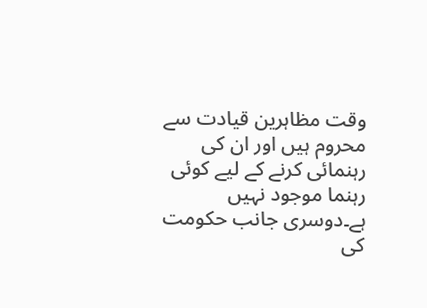وقت مظاہرین قیادت سے محروم ہیں اور ان کی رہنمائی کرنے کے لیے کوئی رہنما موجود نہیں ہے۔دوسری جانب حکومت کی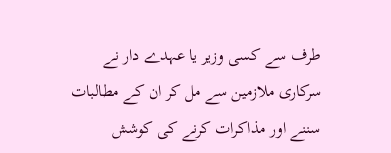طرف سے کسی وزیر یا عہدے دار نے سرکاری ملازمین سے مل کر ان کے مطالبات سننے اور مذاکرات کرنے کی کوشش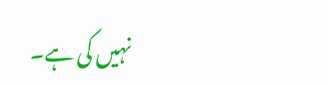نہیں کی ہے۔